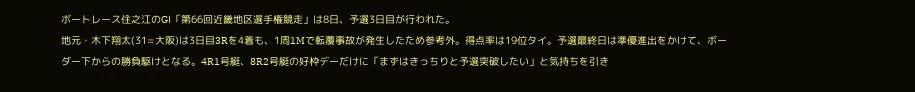ボートレース住之江のGⅠ「第66回近畿地区選手権競走」は8日、予選3日目が行われた。
地元・木下翔太(31=大阪)は3日目3Rを4着も、1周1Mで転覆事故が発生したため参考外。得点率は19位タイ。予選最終日は準優進出をかけて、ボーダー下からの勝負駆けとなる。4R1号艇、8R2号艇の好枠デーだけに「まずはきっちりと予選突破したい」と気持ちを引き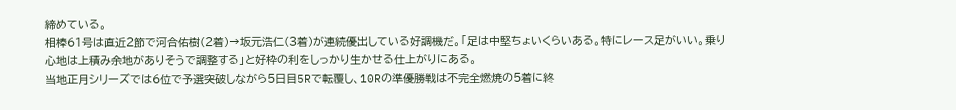締めている。
相棒61号は直近2節で河合佑樹(2着)→坂元浩仁(3着)が連続優出している好調機だ。「足は中堅ちょいくらいある。特にレース足がいい。乗り心地は上積み余地がありそうで調整する」と好枠の利をしっかり生かせる仕上がりにある。
当地正月シリーズでは6位で予選突破しながら5日目5Rで転覆し、10Rの準優勝戦は不完全燃焼の5着に終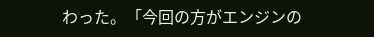わった。「今回の方がエンジンの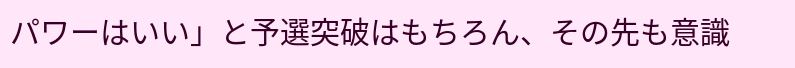パワーはいい」と予選突破はもちろん、その先も意識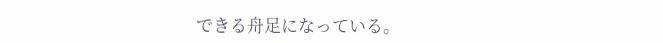できる舟足になっている。